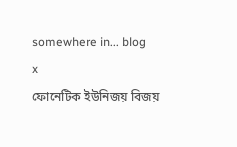somewhere in... blog
x
ফোনেটিক ইউনিজয় বিজয়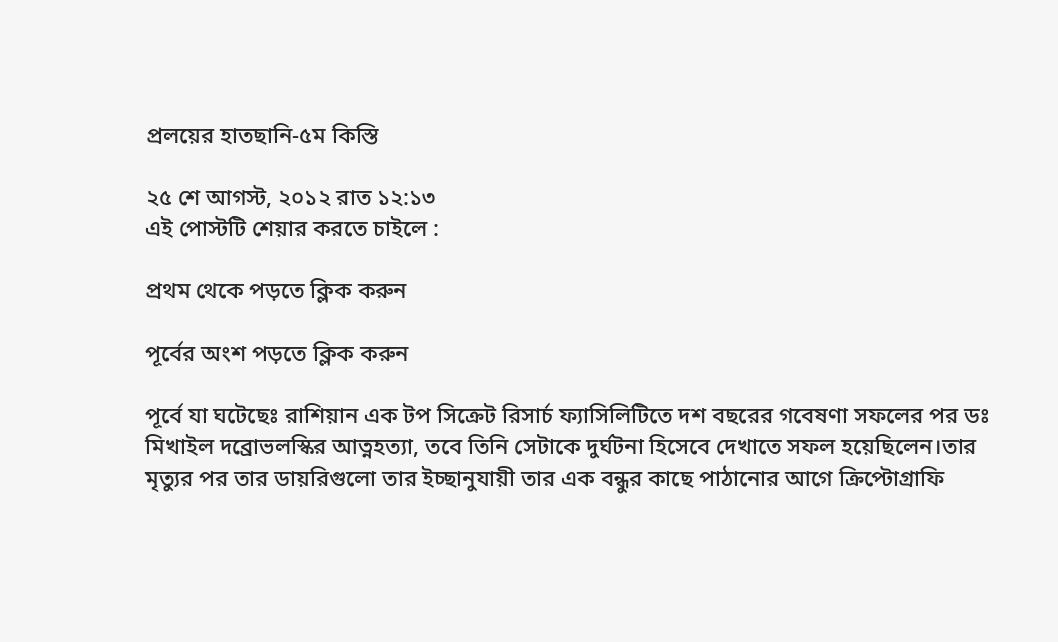প্রলয়ের হাতছানি-৫ম কিস্তি

২৫ শে আগস্ট, ২০১২ রাত ১২:১৩
এই পোস্টটি শেয়ার করতে চাইলে :

প্রথম থেকে পড়তে ক্লিক করুন

পূর্বের অংশ পড়তে ক্লিক করুন

পূর্বে যা ঘটেছেঃ রাশিয়ান এক টপ সিক্রেট রিসার্চ ফ্যাসিলিটিতে দশ বছরের গবেষণা সফলের পর ডঃ মিখাইল দব্রোভলস্কির আত্নহত্যা, তবে তিনি সেটাকে দুর্ঘটনা হিসেবে দেখাতে সফল হয়েছিলেন।তার মৃত্যুর পর তার ডায়রিগুলো তার ইচ্ছানুযায়ী তার এক বন্ধুর কাছে পাঠানোর আগে ক্রিপ্টোগ্রাফি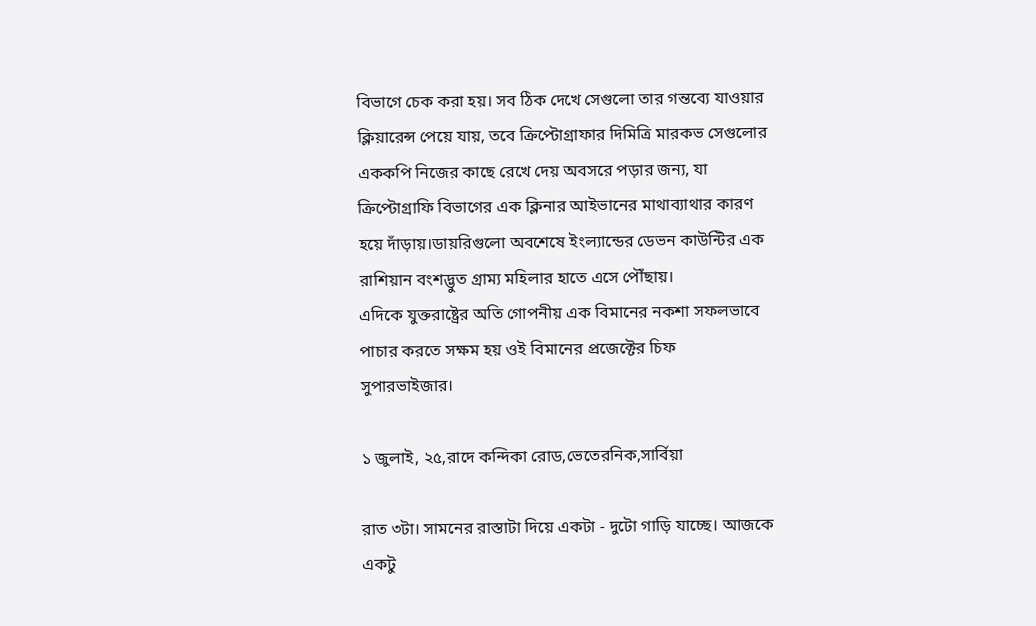বিভাগে চেক করা হয়। সব ঠিক দেখে সেগুলো তার গন্তব্যে যাওয়ার ক্লিয়ারেন্স পেয়ে যায়, তবে ক্রিপ্টোগ্রাফার দিমিত্রি মারকভ সেগুলোর এককপি নিজের কাছে রেখে দেয় অবসরে পড়ার জন্য, যা ক্রিপ্টোগ্রাফি বিভাগের এক ক্লিনার আইভানের মাথাব্যাথার কারণ হয়ে দাঁড়ায়।ডায়রিগুলো অবশেষে ইংল্যান্ডের ডেভন কাউন্টির এক রাশিয়ান বংশদ্ভুত গ্রাম্য মহিলার হাতে এসে পৌঁছায়।
এদিকে যুক্তরাষ্ট্রের অতি গোপনীয় এক বিমানের নকশা সফলভাবে পাচার করতে সক্ষম হয় ওই বিমানের প্রজেক্টের চিফ সুপারভাইজার।

১ জুলাই, ২৫,রাদে কন্দিকা রোড,ভেতেরনিক,সার্বিয়া

রাত ৩টা। সামনের রাস্তাটা দিয়ে একটা - দুটো গাড়ি যাচ্ছে। আজকে একটু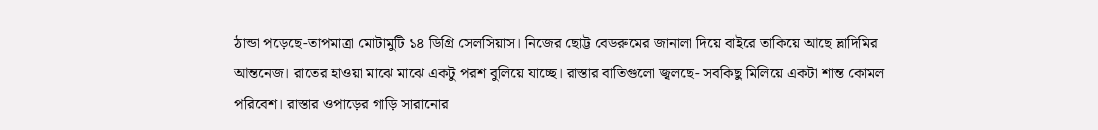ঠান্ডা পড়েছে-তাপমাত্রা মোটামুটি ১৪ ডিগ্রি সেলসিয়াস। নিজের ছোট্ট বেডরুমের জানালা দিয়ে বাইরে তাকিয়ে আছে ভ্লাদিমির আন্তনেজ। রাতের হাওয়া মাঝে মাঝে একটু পরশ বুলিয়ে যাচ্ছে। রাস্তার বাতিগুলো জ্বলছে- সবকিছু মিলিয়ে একটা শান্ত কোমল পরিবেশ। রাস্তার ওপাড়ের গাড়ি সারানোর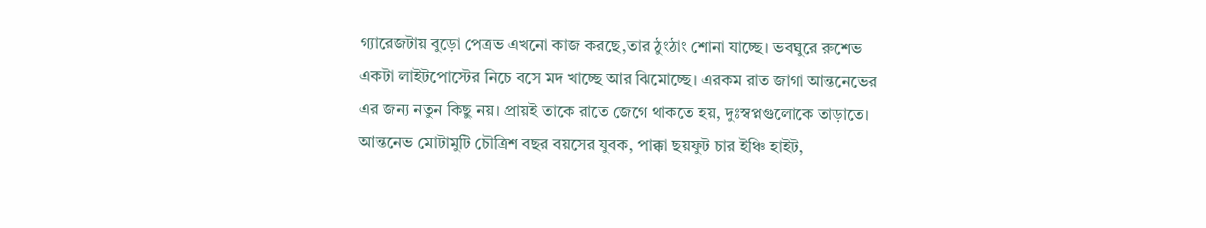গ্যারেজটায় বুড়ো পেত্রভ এখনো কাজ করছে,তার ঠুংঠাং শোনা যাচ্ছে। ভবঘুরে রুশেভ একটা লাইটপোস্টের নিচে বসে মদ খাচ্ছে আর ঝিমোচ্ছে। এরকম রাত জাগা আন্তনেভের এর জন্য নতুন কিছু নয়। প্রায়ই তাকে রাতে জেগে থাকতে হয়, দুঃস্বপ্নগুলোকে তাড়াতে।
আন্তনেভ মোটামুটি চৌত্রিশ বছর বয়সের যুবক, পাক্কা ছয়ফুট চার ইঞ্চি হাইট,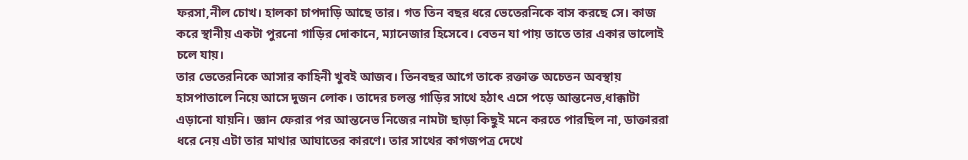ফরসা,নীল চোখ। হালকা চাপদাড়ি আছে তার। গত তিন বছর ধরে ভেতেরনিকে বাস করছে সে। কাজ করে স্থানীয় একটা পুরনো গাড়ির দোকানে, ম্যানেজার হিসেবে। বেতন যা পায় তাতে তার একার ভালোই চলে যায়।
তার ভেতেরনিকে আসার কাহিনী খুবই আজব। তিনবছর আগে তাকে রক্তাক্ত অচেতন অবস্থায় হাসপাতালে নিয়ে আসে দুজন লোক। তাদের চলন্ত গাড়ির সাথে হঠাৎ এসে পড়ে আন্তনেভ,ধাক্কাটা এড়ানো যায়নি। জ্ঞান ফেরার পর আন্তনেভ নিজের নামটা ছাড়া কিছুই মনে করতে পারছিল না, ডাক্তাররা ধরে নেয় এটা তার মাথার আঘাতের কারণে। তার সাথের কাগজপত্র দেখে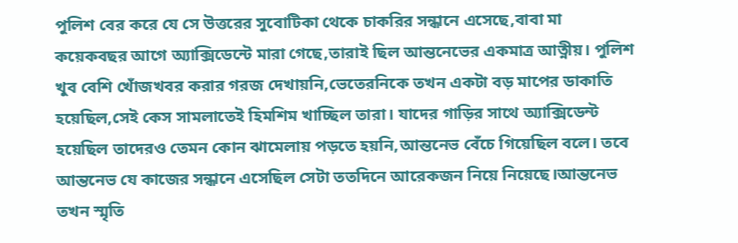পুলিশ বের করে যে সে উত্তরের সুবোটিকা থেকে চাকরির সন্ধানে এসেছে,বাবা মা কয়েকবছর আগে অ্যাক্সিডেন্টে মারা গেছে,তারাই ছিল আন্তনেভের একমাত্র আত্নীয়। পুলিশ খুব বেশি খোঁজখবর করার গরজ দেখায়নি,ভেতেরনিকে তখন একটা বড় মাপের ডাকাতি হয়েছিল,সেই কেস সামলাতেই হিমশিম খাচ্ছিল তারা। যাদের গাড়ির সাথে অ্যাক্সিডেন্ট হয়েছিল তাদেরও তেমন কোন ঝামেলায় পড়তে হয়নি,আন্তনেভ বেঁচে গিয়েছিল বলে। তবে আন্তনেভ যে কাজের সন্ধানে এসেছিল সেটা ততদিনে আরেকজন নিয়ে নিয়েছে।আন্তনেভ তখন স্মৃতি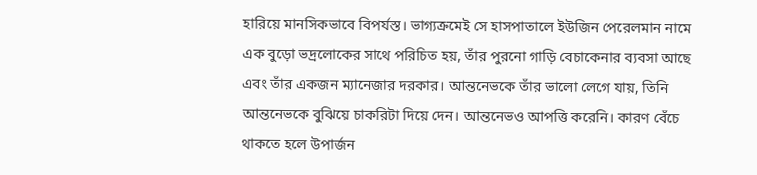হারিয়ে মানসিকভাবে বিপর্যস্ত। ভাগ্যক্রমেই সে হাসপাতালে ইউজিন পেরেলমান নামে এক বুড়ো ভদ্রলোকের সাথে পরিচিত হয়, তাঁর পুরনো গাড়ি বেচাকেনার ব্যবসা আছে এবং তাঁর একজন ম্যানেজার দরকার। আন্তনেভকে তাঁর ভালো লেগে যায়, তিনি আন্তনেভকে বুঝিয়ে চাকরিটা দিয়ে দেন। আন্তনেভও আপত্তি করেনি। কারণ বেঁচে থাকতে হলে উপার্জন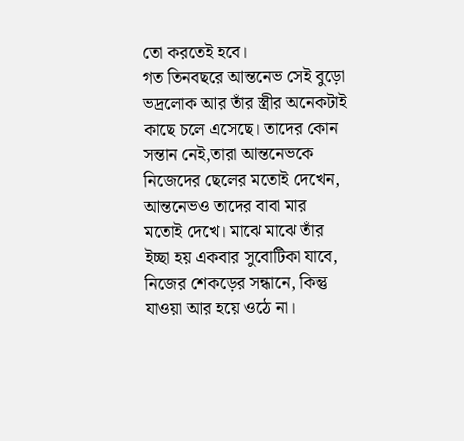তো করতেই হবে।
গত তিনবছরে আন্তনেভ সেই বুড়ো ভদ্রলোক আর তাঁর স্ত্রীর অনেকটাই কাছে চলে এসেছে। তাদের কোন সন্তান নেই,তারা আন্তনেভকে নিজেদের ছেলের মতোই দেখেন, আন্তনেভও তাদের বাবা মার মতোই দেখে। মাঝে মাঝে তাঁর ইচ্ছা হয় একবার সুবোটিকা যাবে, নিজের শেকড়ের সন্ধানে, কিন্তু যাওয়া আর হয়ে ওঠে না।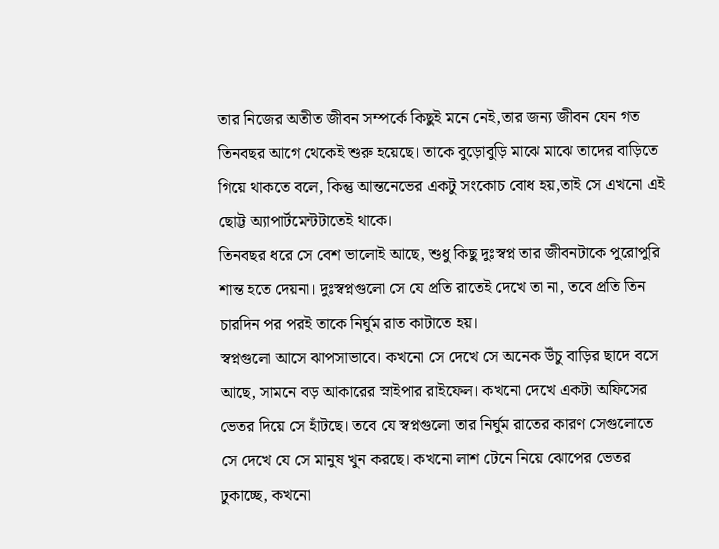তার নিজের অতীত জীবন সম্পর্কে কিছুই মনে নেই,তার জন্য জীবন যেন গত তিনবছর আগে থেকেই শুরু হয়েছে। তাকে বুড়োবুড়ি মাঝে মাঝে তাদের বাড়িতে গিয়ে থাকতে বলে, কিন্তু আন্তনেভের একটু সংকোচ বোধ হয়,তাই সে এখনো এই ছোট্ট অ্যাপার্টমেন্টটাতেই থাকে।
তিনবছর ধরে সে বেশ ভালোই আছে, শুধু কিছু দুঃস্বপ্ন তার জীবনটাকে পুরোপুরি শান্ত হতে দেয়না। দুঃস্বপ্নগুলো সে যে প্রতি রাতেই দেখে তা না, তবে প্রতি তিন চারদিন পর পরই তাকে নির্ঘুম রাত কাটাতে হয়।
স্বপ্নগুলো আসে ঝাপসাভাবে। কখনো সে দেখে সে অনেক উঁচু বাড়ির ছাদে বসে আছে, সামনে বড় আকারের স্নাইপার রাইফেল। কখনো দেখে একটা অফিসের ভেতর দিয়ে সে হাঁটছে। তবে যে স্বপ্নগুলো তার নির্ঘুম রাতের কারণ সেগুলোতে সে দেখে যে সে মানুষ খুন করছে। কখনো লাশ টেনে নিয়ে ঝোপের ভেতর ঢুকাচ্ছে, কখনো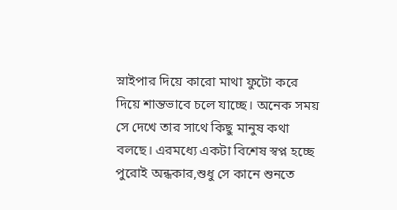স্নাইপার দিয়ে কারো মাথা ফুটো করে দিয়ে শান্তভাবে চলে যাচ্ছে। অনেক সময় সে দেখে তার সাথে কিছু মানুষ কথা বলছে। এরমধ্যে একটা বিশেষ স্বপ্ন হচ্ছে পুরোই অন্ধকার,শুধু সে কানে শুনতে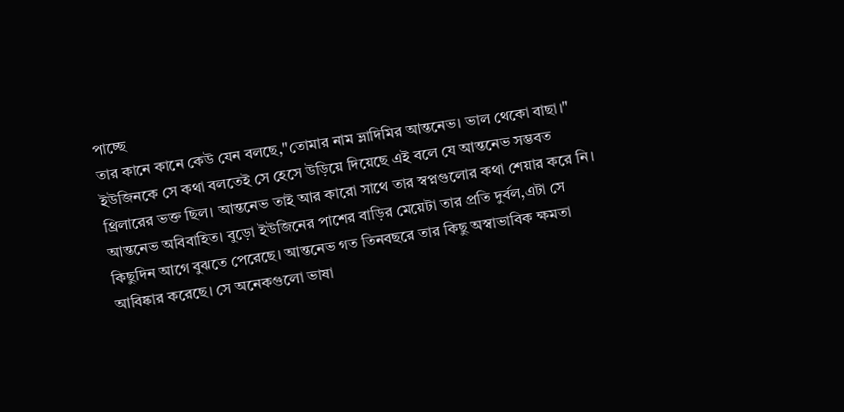পাচ্ছে
তার কানে কানে কেউ যেন বলছে,"তোমার নাম ভ্লাদিমির আন্তনেভ। ভাল থেকো বাছা।" ইউজিনকে সে কথা বলতেই সে হেসে উড়িয়ে দিয়েছে এই বলে যে আন্তনেভ সম্ভবত থ্রিলারের ভক্ত ছিল। আন্তনেভ তাই আর কারো সাথে তার স্বপ্নগুলোর কথা শেয়ার করে নি।
আন্তনেভ অবিবাহিত। বুড়ো ইউজিনের পাশের বাড়ির মেয়েটা তার প্রতি দুর্বল,এটা সে কিছুদিন আগে বুঝতে পেরেছে। আন্তনেভ গত তিনবছরে তার কিছু অস্বাভাবিক ক্ষমতা আবিষ্কার করেছে। সে অনেকগুলো ভাষা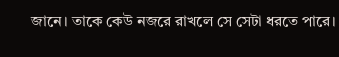জানে। তাকে কেউ নজরে রাখলে সে সেটা ধরতে পারে।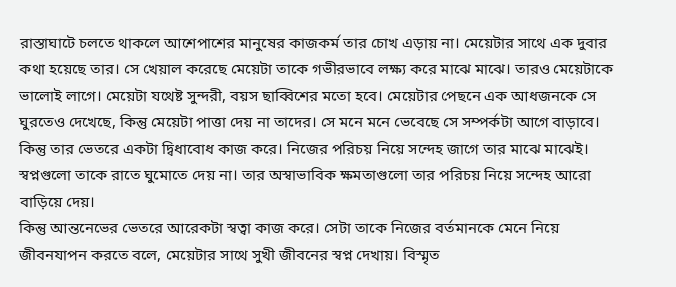রাস্তাঘাটে চলতে থাকলে আশেপাশের মানুষের কাজকর্ম তার চোখ এড়ায় না। মেয়েটার সাথে এক দুবার কথা হয়েছে তার। সে খেয়াল করেছে মেয়েটা তাকে গভীরভাবে লক্ষ্য করে মাঝে মাঝে। তারও মেয়েটাকে ভালোই লাগে। মেয়েটা যথেষ্ট সুন্দরী, বয়স ছাব্বিশের মতো হবে। মেয়েটার পেছনে এক আধজনকে সে ঘুরতেও দেখেছে, কিন্তু মেয়েটা পাত্তা দেয় না তাদের। সে মনে মনে ভেবেছে সে সম্পর্কটা আগে বাড়াবে।
কিন্তু তার ভেতরে একটা দ্বিধাবোধ কাজ করে। নিজের পরিচয় নিয়ে সন্দেহ জাগে তার মাঝে মাঝেই। স্বপ্নগুলো তাকে রাতে ঘুমোতে দেয় না। তার অস্বাভাবিক ক্ষমতাগুলো তার পরিচয় নিয়ে সন্দেহ আরো বাড়িয়ে দেয়।
কিন্তু আন্তনেভের ভেতরে আরেকটা স্বত্বা কাজ করে। সেটা তাকে নিজের বর্তমানকে মেনে নিয়ে জীবনযাপন করতে বলে, মেয়েটার সাথে সুখী জীবনের স্বপ্ন দেখায়। বিস্মৃত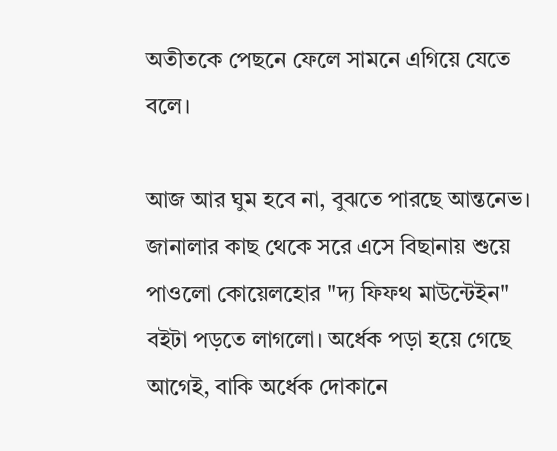অতীতকে পেছনে ফেলে সামনে এগিয়ে যেতে বলে।

আজ আর ঘুম হবে না, বুঝতে পারছে আন্তনেভ। জানালার কাছ থেকে সরে এসে বিছানায় শুয়ে পাওলো কোয়েলহোর "দ্য ফিফথ মাউন্টেইন" বইটা পড়তে লাগলো। অর্ধেক পড়া হয়ে গেছে আগেই, বাকি অর্ধেক দোকানে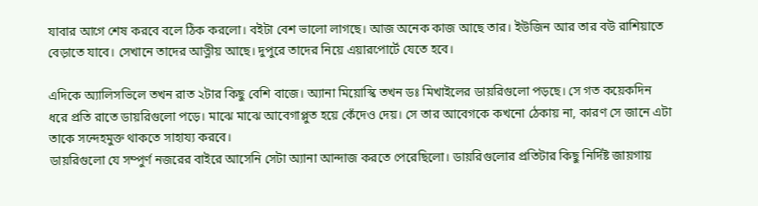যাবার আগে শেষ করবে বলে ঠিক করলো। বইটা বেশ ভালো লাগছে। আজ অনেক কাজ আছে তার। ইউজিন আর তার বউ রাশিয়াতে বেড়াতে যাবে। সেখানে তাদের আত্নীয় আছে। দুপুরে তাদের নিয়ে এয়ারপোর্টে যেতে হবে।

এদিকে অ্যালিসভিলে তখন রাত ২টার কিছু বেশি বাজে। অ্যানা মিয়োস্কি তখন ডঃ মিখাইলের ডায়রিগুলো পড়ছে। সে গত কয়েকদিন ধরে প্রতি রাতে ডায়রিগুলো পড়ে। মাঝে মাঝে আবেগাপ্লুত হয়ে কেঁদেও দেয়। সে তার আবেগকে কখনো ঠেকায় না, কারণ সে জানে এটা তাকে সন্দেহমুক্ত থাকতে সাহায্য করবে।
ডায়রিগুলো যে সম্পুর্ণ নজরের বাইরে আসেনি সেটা অ্যানা আন্দাজ করতে পেরেছিলো। ডায়রিগুলোর প্রতিটার কিছু নির্দিষ্ট জায়গায়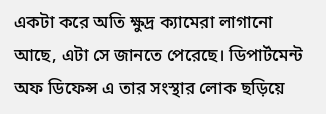একটা করে অতি ক্ষুদ্র ক্যামেরা লাগানো আছে, এটা সে জানতে পেরেছে। ডিপার্টমেন্ট অফ ডিফেন্স এ তার সংস্থার লোক ছড়িয়ে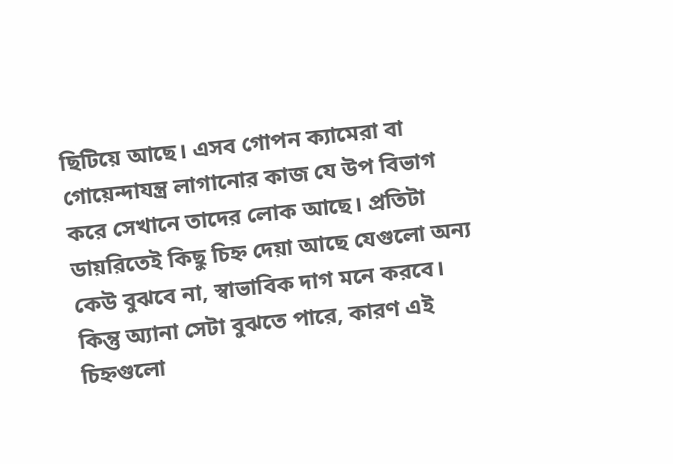ছিটিয়ে আছে। এসব গোপন ক্যামেরা বা গোয়েন্দাযন্ত্র লাগানোর কাজ যে উপ বিভাগ করে সেখানে তাদের লোক আছে। প্রতিটা ডায়রিতেই কিছু চিহ্ন দেয়া আছে যেগুলো অন্য কেউ বুঝবে না, স্বাভাবিক দাগ মনে করবে। কিন্তু অ্যানা সেটা বুঝতে পারে, কারণ এই চিহ্নগুলো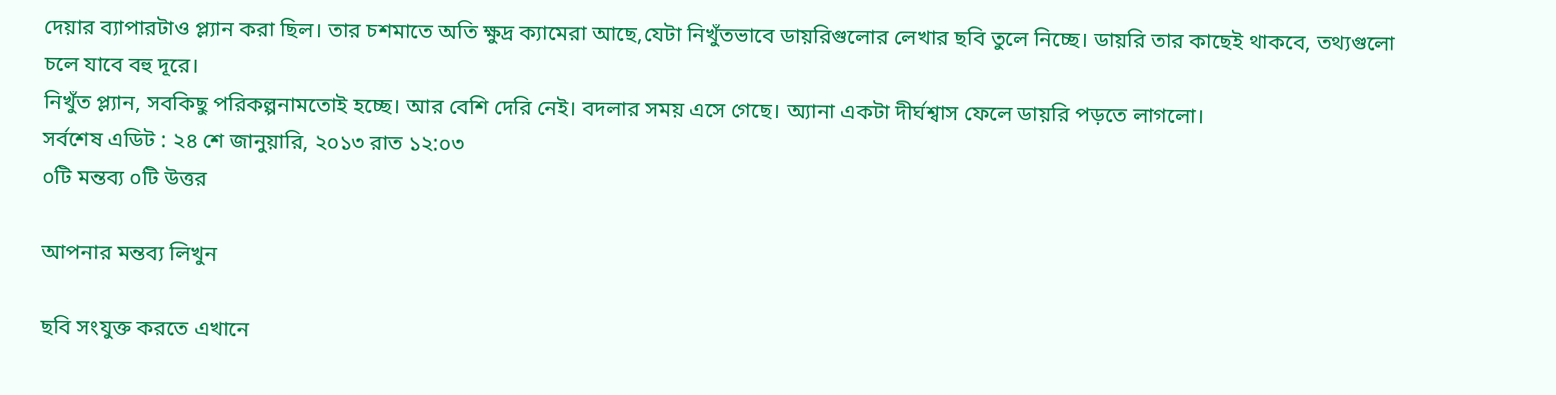দেয়ার ব্যাপারটাও প্ল্যান করা ছিল। তার চশমাতে অতি ক্ষুদ্র ক্যামেরা আছে,যেটা নিখুঁতভাবে ডায়রিগুলোর লেখার ছবি তুলে নিচ্ছে। ডায়রি তার কাছেই থাকবে, তথ্যগুলো চলে যাবে বহু দূরে।
নিখুঁত প্ল্যান, সবকিছু পরিকল্পনামতোই হচ্ছে। আর বেশি দেরি নেই। বদলার সময় এসে গেছে। অ্যানা একটা দীর্ঘশ্বাস ফেলে ডায়রি পড়তে লাগলো।
সর্বশেষ এডিট : ২৪ শে জানুয়ারি, ২০১৩ রাত ১২:০৩
০টি মন্তব্য ০টি উত্তর

আপনার মন্তব্য লিখুন

ছবি সংযুক্ত করতে এখানে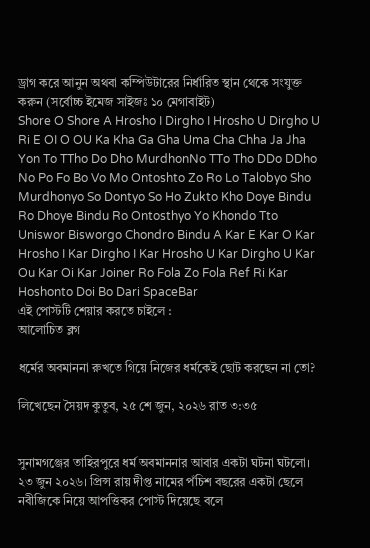ড্রাগ করে আনুন অথবা কম্পিউটারের নির্ধারিত স্থান থেকে সংযুক্ত করুন (সর্বোচ্চ ইমেজ সাইজঃ ১০ মেগাবাইট)
Shore O Shore A Hrosho I Dirgho I Hrosho U Dirgho U Ri E OI O OU Ka Kha Ga Gha Uma Cha Chha Ja Jha Yon To TTho Do Dho MurdhonNo TTo Tho DDo DDho No Po Fo Bo Vo Mo Ontoshto Zo Ro Lo Talobyo Sho Murdhonyo So Dontyo So Ho Zukto Kho Doye Bindu Ro Dhoye Bindu Ro Ontosthyo Yo Khondo Tto Uniswor Bisworgo Chondro Bindu A Kar E Kar O Kar Hrosho I Kar Dirgho I Kar Hrosho U Kar Dirgho U Kar Ou Kar Oi Kar Joiner Ro Fola Zo Fola Ref Ri Kar Hoshonto Doi Bo Dari SpaceBar
এই পোস্টটি শেয়ার করতে চাইলে :
আলোচিত ব্লগ

ধর্মের অবমাননা রুখতে গিয়ে নিজের ধর্মকেই ছোট করছেন না তো?

লিখেছেন সৈয়দ কুতুব, ২৫ শে জুন, ২০২৬ রাত ৩:৩৫


সুনামগঞ্জের তাহিরপুরে ধর্ম অবমাননার আবার একটা ঘটনা ঘটলো। ২৩ জুন ২০২৬। প্রিন্স রায় দীপ্ত নামের পঁচিশ বছরের একটা ছেলে নবীজিকে নিয়ে আপত্তিকর পোস্ট দিয়েছে বলে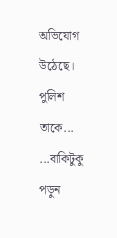অভিযোগ উঠেছে। পুলিশ তাকে... ...বাকিটুকু পড়ুন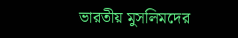ভারতীয় মুসলিমদের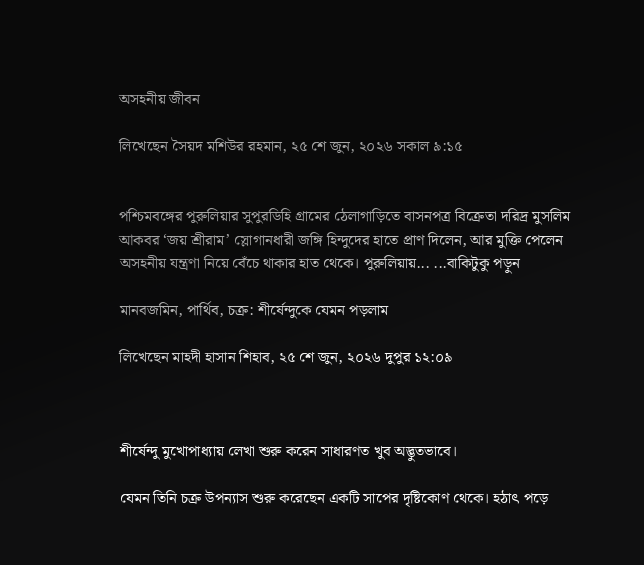অসহনীয় জীবন

লিখেছেন সৈয়দ মশিউর রহমান, ২৫ শে জুন, ২০২৬ সকাল ৯:১৫


পশ্চিমবঙ্গের পুরুলিয়ার সুপুরডিহি গ্রামের ঠেলাগাড়িতে বাসনপত্র বিক্রেতা দরিদ্র মুসলিম আকবর ‘জয় শ্রীরাম’ স্লোগানধারী জঙ্গি হিন্দুদের হাতে প্রাণ দিলেন, আর মুক্তি পেলেন অসহনীয় যন্ত্রণা নিয়ে বেঁচে থাকার হাত থেকে। পুরুলিয়ায়... ...বাকিটুকু পড়ুন

মানবজমিন, পার্থিব, চক্র: শীর্ষেন্দুকে যেমন পড়লাম

লিখেছেন মাহদী হাসান শিহাব, ২৫ শে জুন, ২০২৬ দুপুর ১২:০৯



শীর্ষেন্দু মুখোপাধ্যায় লেখা শুরু করেন সাধারণত খুব অদ্ভুতভাবে।

যেমন তিনি চক্র উপন্যাস শুরু করেছেন একটি সাপের দৃষ্টিকোণ থেকে। হঠাৎ পড়ে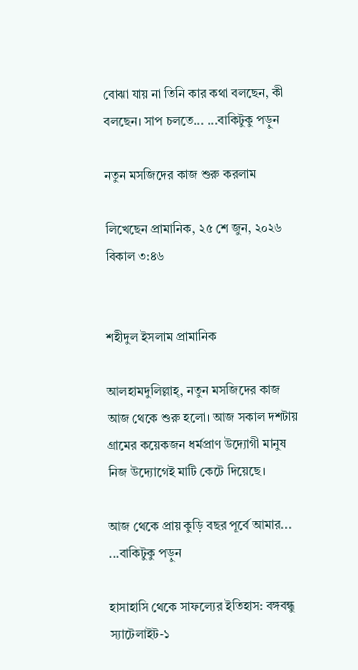বোঝা যায় না তিনি কার কথা বলছেন, কী বলছেন। সাপ চলতে... ...বাকিটুকু পড়ুন

নতুন মসজিদের কাজ শুরু করলাম

লিখেছেন প্রামানিক, ২৫ শে জুন, ২০২৬ বিকাল ৩:৪৬


শহীদুল ইসলাম প্রামানিক

আলহামদুলিল্লাহ্, নতুন মসজিদের কাজ আজ থেকে শুরু হলো। আজ সকাল দশটায় গ্রামের কয়েকজন ধর্মপ্রাণ উদ‍্যোগী মানুষ নিজ উদ‍্যোগেই মাটি কেটে দিয়েছে।

আজ থেকে প্রায় কুড়ি বছর পূর্বে আমার... ...বাকিটুকু পড়ুন

হাসাহাসি থেকে সাফল্যের ইতিহাস: বঙ্গবন্ধু স্যাটেলাইট-১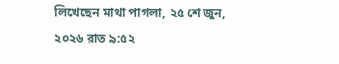লিখেছেন মাথা পাগলা, ২৫ শে জুন, ২০২৬ রাত ৯:৫২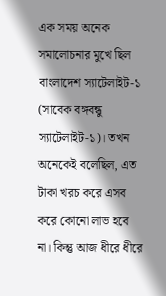এক সময় অনেক সমালোচনার মুখে ছিল বাংলাদেশ স্যাটেলাইট-১ (সাবেক বঙ্গবন্ধু স্যাটেলাইট-১)। তখন অনেকেই বলেছিল, এত টাকা খরচ করে এসব করে কোনো লাভ হবে না। কিন্তু আজ ধীরে ধীরে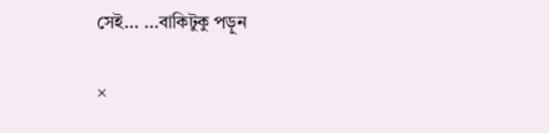সেই... ...বাকিটুকু পড়ুন

×